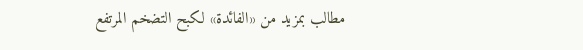مطالب بمزيد من «الفائدة» لكبح التضخم المرتفع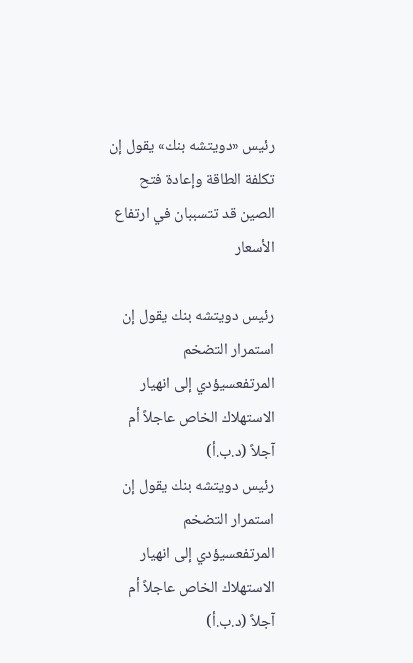رئيس «دويتشه بنك» يقول إن تكلفة الطاقة وإعادة فتح الصين قد تتسببان في ارتفاع الأسعار

رئيس دويتشه بنك يقول إن استمرار التضخم المرتفعسيؤدي إلى انهيار الاستهلاك الخاص عاجلاً أم آجلاً (د.ب.أ)
رئيس دويتشه بنك يقول إن استمرار التضخم المرتفعسيؤدي إلى انهيار الاستهلاك الخاص عاجلاً أم آجلاً (د.ب.أ)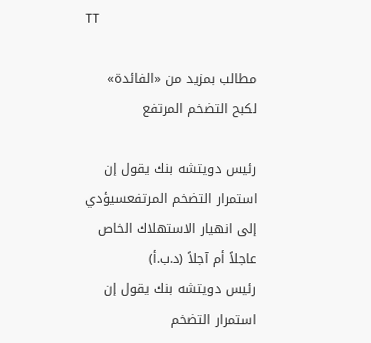TT

مطالب بمزيد من «الفائدة» لكبح التضخم المرتفع

رئيس دويتشه بنك يقول إن استمرار التضخم المرتفعسيؤدي إلى انهيار الاستهلاك الخاص عاجلاً أم آجلاً (د.ب.أ)
رئيس دويتشه بنك يقول إن استمرار التضخم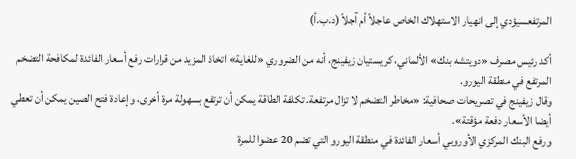المرتفعسيؤدي إلى انهيار الاستهلاك الخاص عاجلاً أم آجلاً (د.ب.أ)

أكد رئيس مصرف «دويتشه بنك» الألماني، كريستيان زيفينج، أنه من الضروري «للغاية» اتخاذ المزيد من قرارات رفع أسعار الفائدة لمكافحة التضخم المرتفع في منطقة اليورو.
وقال زيفينج في تصريحات صحافية: «مخاطر التضخم لا تزال مرتفعة. تكلفة الطاقة يمكن أن ترتفع بسهولة مرة أخرى، وإعادة فتح الصين يمكن أن تعطي أيضا الأسعار دفعة مؤقتة».
ورفع البنك المركزي الأوروبي أسعار الفائدة في منطقة اليورو التي تضم 20 عضوا للمرة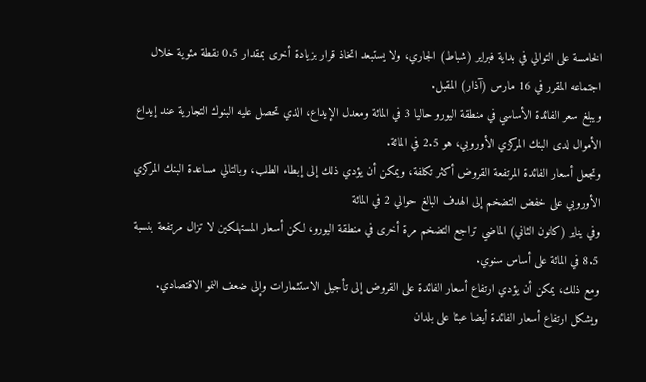الخامسة على التوالي في بداية فبراير (شباط) الجاري، ولا يستبعد اتخاذ قرار بزيادة أخرى بمقدار 0.5 نقطة مئوية خلال اجتماعه المقرر في 16 مارس (آذار) المقبل.
ويبلغ سعر الفائدة الأساسي في منطقة اليورو حاليا 3 في المائة ومعدل الإيداع، الذي تحصل عليه البنوك التجارية عند إيداع الأموال لدى البنك المركزي الأوروبي، هو 2.5 في المائة.
وتجعل أسعار الفائدة المرتفعة القروض أكثر تكلفة، ويمكن أن يؤدي ذلك إلى إبطاء الطلب، وبالتالي مساعدة البنك المركزي الأوروبي على خفض التضخم إلى الهدف البالغ حوالي 2 في المائة
وفي يناير (كانون الثاني) الماضي تراجع التضخم مرة أخرى في منطقة اليورو، لكن أسعار المستهلكين لا تزال مرتفعة بنسبة 8.5 في المائة على أساس سنوي.
ومع ذلك، يمكن أن يؤدي ارتفاع أسعار الفائدة على القروض إلى تأجيل الاستثمارات وإلى ضعف النمو الاقتصادي. ويشكل ارتفاع أسعار الفائدة أيضا عبئا على بلدان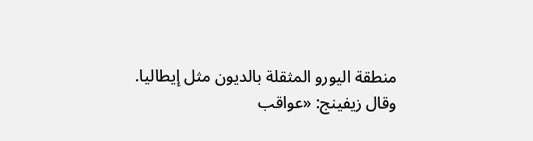منطقة اليورو المثقلة بالديون مثل إيطاليا.
وقال زيفينج: «عواقب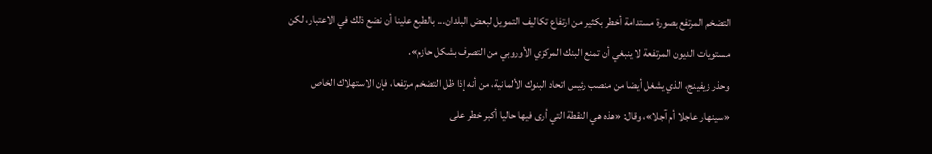التضخم المرتفع بصورة مستدامة أخطر بكثير من ارتفاع تكاليف التمويل لبعض البلدان... بالطبع علينا أن نضع ذلك في الاعتبار، لكن مستويات الديون المرتفعة لا ينبغي أن تمنع البنك المركزي الأوروبي من التصرف بشكل حازم».
وحذر زيفينج، الذي يشغل أيضا من منصب رئيس اتحاد البنوك الألمانية، من أنه إذا ظل التضخم مرتفعا، فإن الاستهلاك الخاص «سينهار عاجلا أم آجلا»، وقال: «هذه هي النقطة التي أرى فيها حاليا أكبر خطر على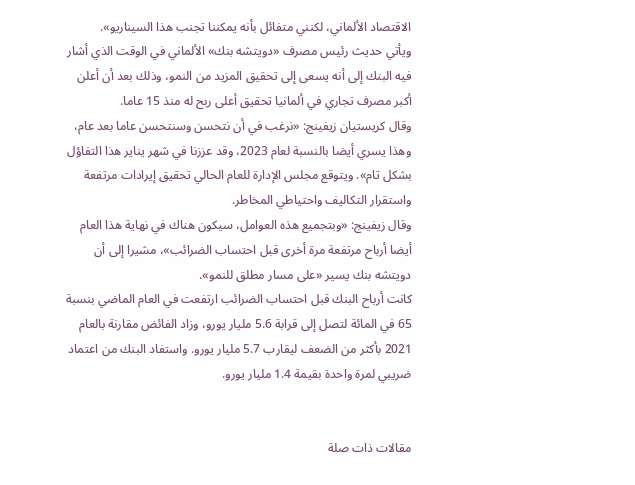الاقتصاد الألماني، لكنني متفائل بأنه يمكننا تجنب هذا السيناريو».
ويأتي حديث رئيس مصرف «دويتشه بنك» الألماني في الوقت الذي أشار فيه البنك إلى أنه يسعى إلى تحقيق المزيد من النمو، وذلك بعد أن أعلن أكبر مصرف تجاري في ألمانيا تحقيق أعلى ربح له منذ 15 عاما.
وقال كريستيان زيفينج: «نرغب في أن نتحسن وسنتحسن عاما بعد عام، وهذا يسري أيضا بالنسبة لعام 2023، وقد عززنا في شهر يناير هذا التفاؤل بشكل تام». ويتوقع مجلس الإدارة للعام الحالي تحقيق إيرادات مرتفعة واستقرار التكاليف واحتياطي المخاطر.
وقال زيفينج: «وبتجميع هذه العوامل، سيكون هناك في نهاية هذا العام أيضا أرباح مرتفعة مرة أخرى قبل احتساب الضرائب»، مشيرا إلى أن دويتشه بنك يسير «على مسار مطلق للنمو».
كانت أرباح البنك قبل احتساب الضرائب ارتفعت في العام الماضي بنسبة 65 في المائة لتصل إلى قرابة 5.6 مليار يورو، وزاد الفائض مقارنة بالعام 2021 بأكثر من الضعف ليقارب 5.7 مليار يورو. واستفاد البنك من اعتماد ضريبي لمرة واحدة بقيمة 1.4 مليار يورو.


مقالات ذات صلة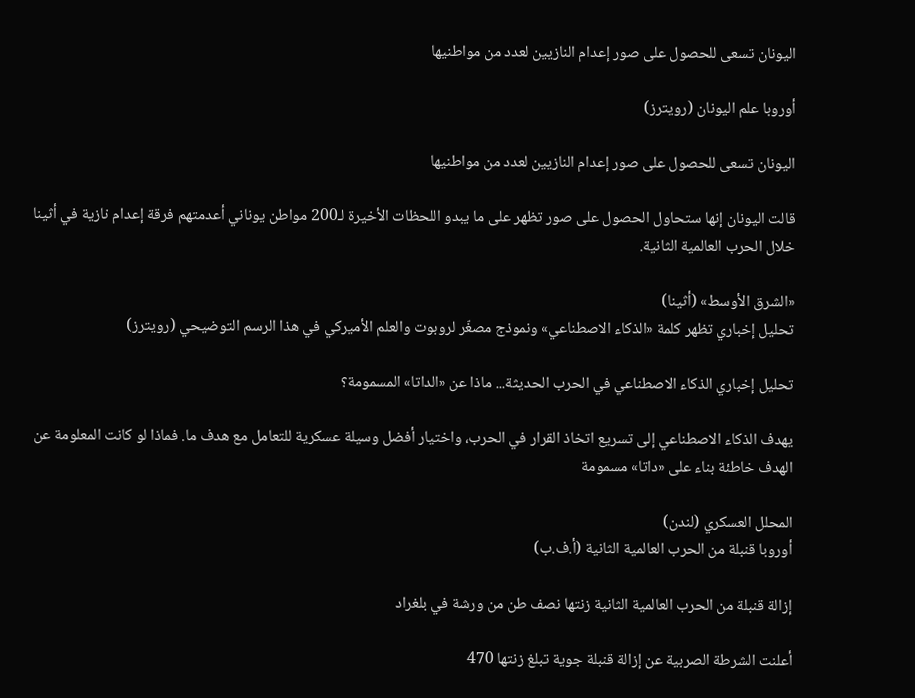اليونان تسعى للحصول على صور إعدام النازيين لعدد من مواطنيها

أوروبا علم اليونان (رويترز)

اليونان تسعى للحصول على صور إعدام النازيين لعدد من مواطنيها

قالت اليونان إنها ستحاول الحصول على صور تظهر على ما يبدو اللحظات الأخيرة لـ200 مواطن يوناني أعدمتهم فرقة إعدام نازية في أثينا خلال الحرب العالمية الثانية.

«الشرق الأوسط» (أثينا)
تحليل إخباري تظهر كلمة «الذكاء الاصطناعي» ونموذج مصغّر لروبوت والعلم الأميركي في هذا الرسم التوضيحي (رويترز)

تحليل إخباري الذكاء الاصطناعي في الحرب الحديثة... ماذا عن «الداتا» المسمومة؟

يهدف الذكاء الاصطناعي إلى تسريع اتخاذ القرار في الحرب، واختيار أفضل وسيلة عسكرية للتعامل مع هدف ما. فماذا لو كانت المعلومة عن الهدف خاطئة بناء على «داتا» مسمومة

المحلل العسكري (لندن)
أوروبا قنبلة من الحرب العالمية الثانية (أ.ف.ب)

إزالة قنبلة من الحرب العالمية الثانية زنتها نصف طن من ورشة في بلغراد

أعلنت الشرطة الصربية عن إزالة قنبلة جوية تبلغ زنتها 470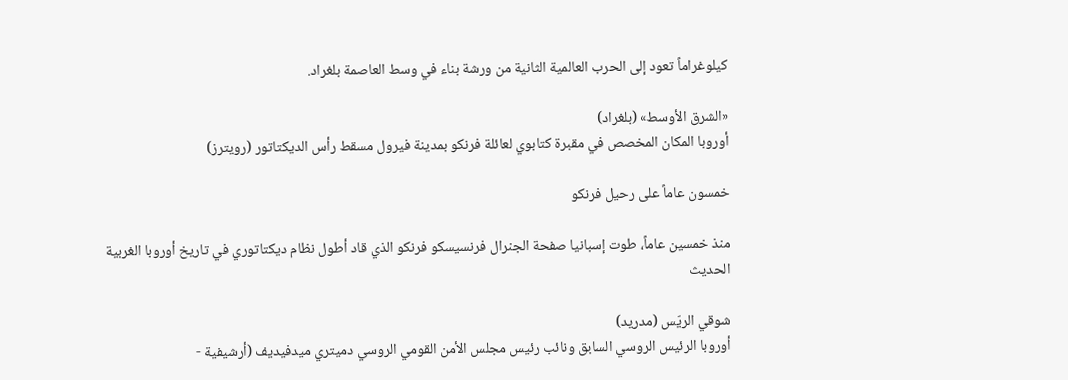كيلوغراماً تعود إلى الحرب العالمية الثانية من ورشة بناء في وسط العاصمة بلغراد.

«الشرق الأوسط» (بلغراد)
أوروبا المكان المخصص في مقبرة كتابوي لعائلة فرنكو بمدينة فيرول مسقط رأس الديكتاتور (رويترز)

خمسون عاماً على رحيل فرنكو

منذ خمسين عاماً، طوت إسبانيا صفحة الجنرال فرنسيسكو فرنكو الذي قاد أطول نظام ديكتاتوري في تاريخ أوروبا الغربية الحديث

شوقي الريّس (مدريد)
أوروبا الرئيس الروسي السابق ونائب رئيس مجلس الأمن القومي الروسي دميتري ميدفيديف (أرشيفية -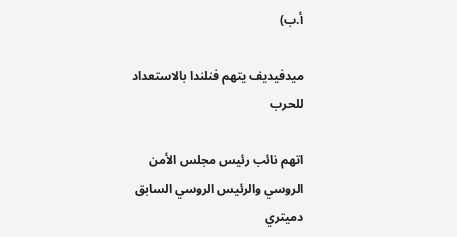أ.ب)

ميدفيديف يتهم فنلندا بالاستعداد للحرب

اتهم نائب رئيس مجلس الأمن الروسي والرئيس الروسي السابق دميتري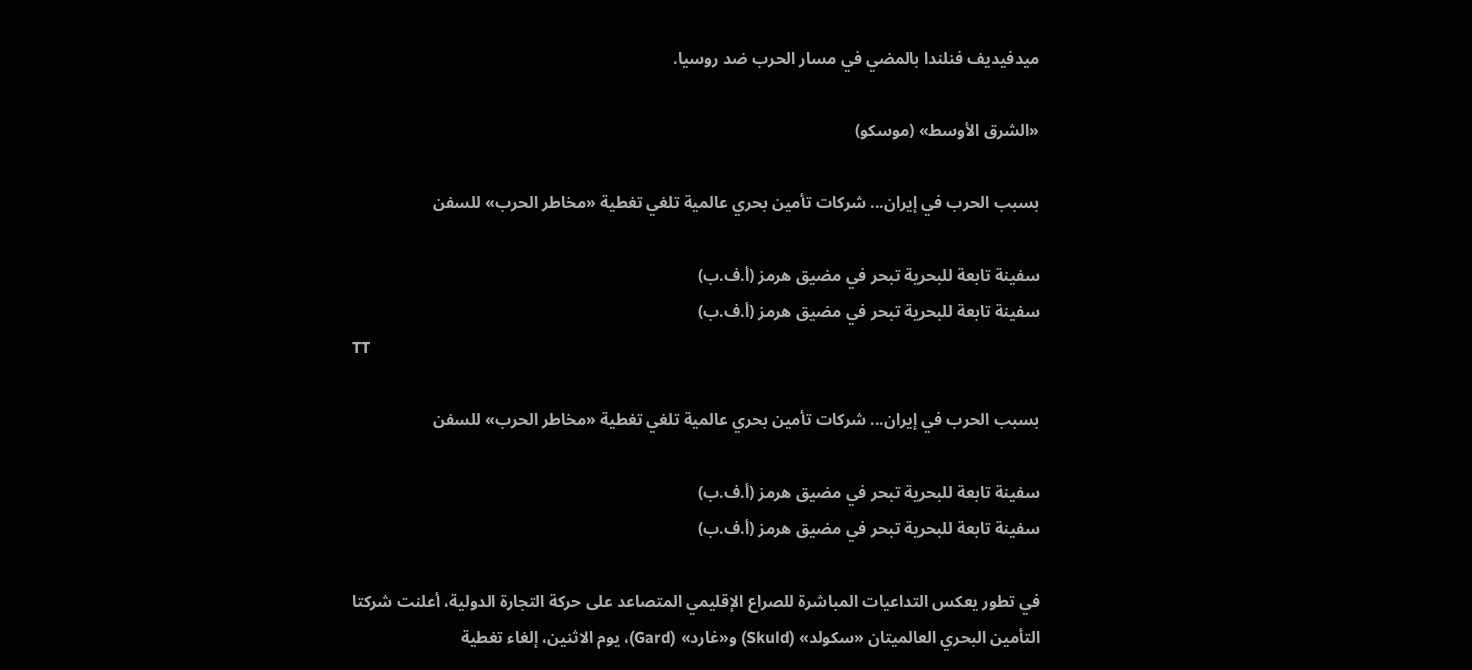ميدفيديف فنلندا بالمضي في مسار الحرب ضد روسيا.

«الشرق الأوسط» (موسكو)

بسبب الحرب في إيران... شركات تأمين بحري عالمية تلغي تغطية «مخاطر الحرب» للسفن

سفينة تابعة للبحرية تبحر في مضيق هرمز (أ.ف.ب)
سفينة تابعة للبحرية تبحر في مضيق هرمز (أ.ف.ب)
TT

بسبب الحرب في إيران... شركات تأمين بحري عالمية تلغي تغطية «مخاطر الحرب» للسفن

سفينة تابعة للبحرية تبحر في مضيق هرمز (أ.ف.ب)
سفينة تابعة للبحرية تبحر في مضيق هرمز (أ.ف.ب)

في تطور يعكس التداعيات المباشرة للصراع الإقليمي المتصاعد على حركة التجارة الدولية، أعلنت شركتا التأمين البحري العالميتان «سكولد» (Skuld) و«غارد» (Gard)، يوم الاثنين، إلغاء تغطية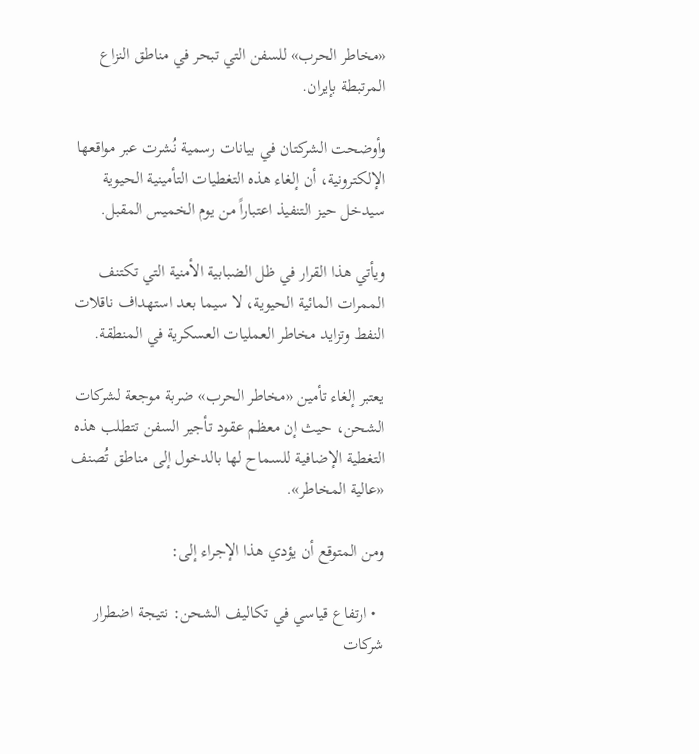«مخاطر الحرب» للسفن التي تبحر في مناطق النزاع المرتبطة بإيران.

وأوضحت الشركتان في بيانات رسمية نُشرت عبر مواقعها الإلكترونية، أن إلغاء هذه التغطيات التأمينية الحيوية سيدخل حيز التنفيذ اعتباراً من يوم الخميس المقبل.

ويأتي هذا القرار في ظل الضبابية الأمنية التي تكتنف الممرات المائية الحيوية، لا سيما بعد استهداف ناقلات النفط وتزايد مخاطر العمليات العسكرية في المنطقة.

يعتبر إلغاء تأمين «مخاطر الحرب» ضربة موجعة لشركات الشحن، حيث إن معظم عقود تأجير السفن تتطلب هذه التغطية الإضافية للسماح لها بالدخول إلى مناطق تُصنف «عالية المخاطر».

ومن المتوقع أن يؤدي هذا الإجراء إلى:

  • ارتفاع قياسي في تكاليف الشحن: نتيجة اضطرار شركات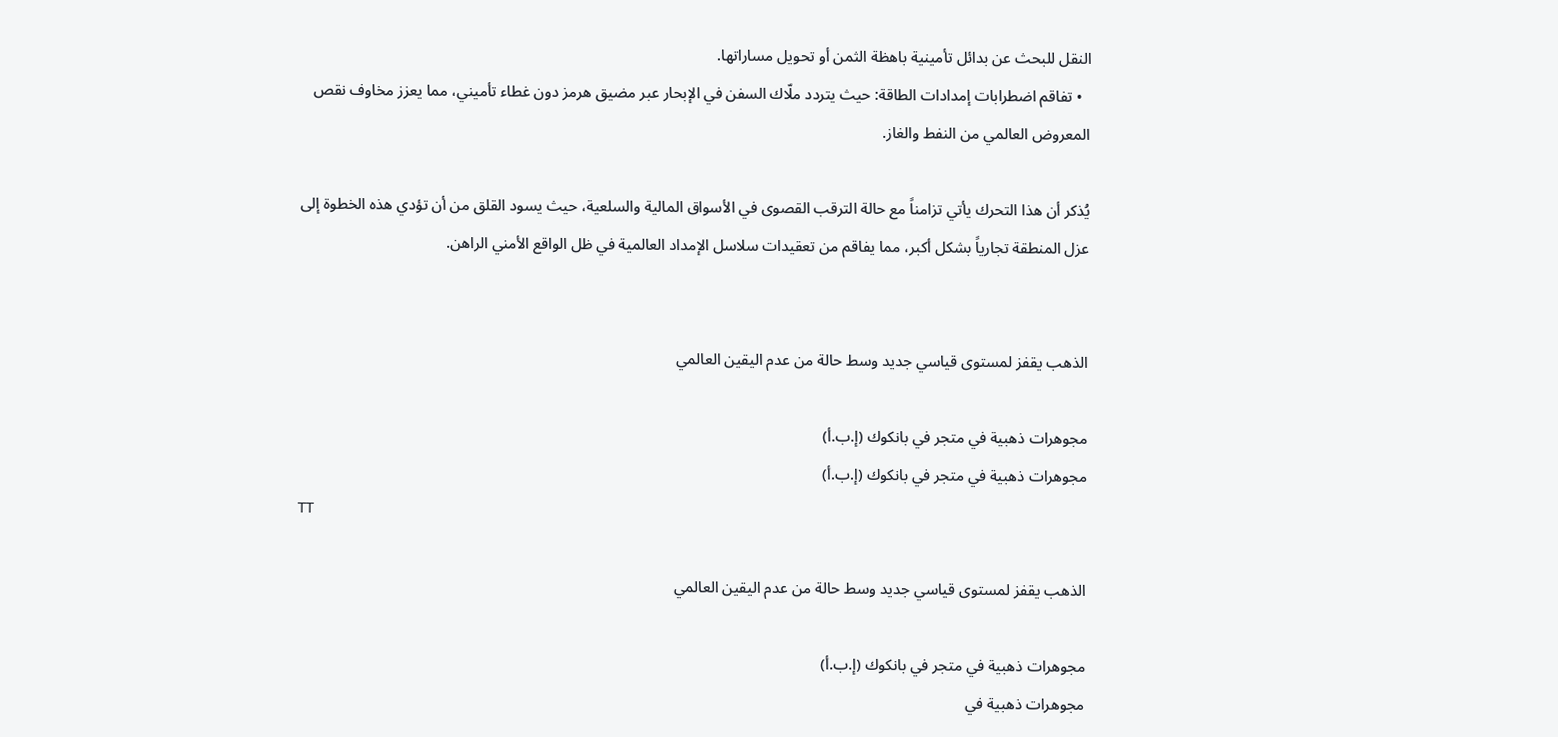النقل للبحث عن بدائل تأمينية باهظة الثمن أو تحويل مساراتها.
  • تفاقم اضطرابات إمدادات الطاقة: حيث يتردد ملّاك السفن في الإبحار عبر مضيق هرمز دون غطاء تأميني، مما يعزز مخاوف نقص المعروض العالمي من النفط والغاز.

يُذكر أن هذا التحرك يأتي تزامناً مع حالة الترقب القصوى في الأسواق المالية والسلعية، حيث يسود القلق من أن تؤدي هذه الخطوة إلى عزل المنطقة تجارياً بشكل أكبر، مما يفاقم من تعقيدات سلاسل الإمداد العالمية في ظل الواقع الأمني الراهن.


الذهب يقفز لمستوى قياسي جديد وسط حالة من عدم اليقين العالمي

مجوهرات ذهبية في متجر في بانكوك (إ.ب.أ)
مجوهرات ذهبية في متجر في بانكوك (إ.ب.أ)
TT

الذهب يقفز لمستوى قياسي جديد وسط حالة من عدم اليقين العالمي

مجوهرات ذهبية في متجر في بانكوك (إ.ب.أ)
مجوهرات ذهبية في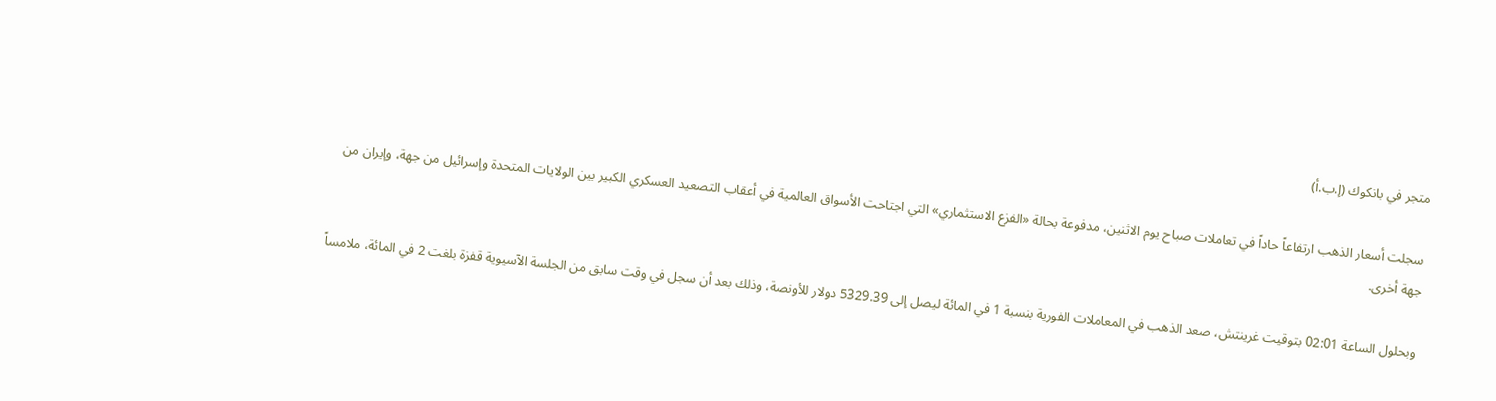متجر في بانكوك (إ.ب.أ)

سجلت أسعار الذهب ارتفاعاً حاداً في تعاملات صباح يوم الاثنين، مدفوعة بحالة «الفزع الاستثماري» التي اجتاحت الأسواق العالمية في أعقاب التصعيد العسكري الكبير بين الولايات المتحدة وإسرائيل من جهة، وإيران من جهة أخرى.

وبحلول الساعة 02:01 بتوقيت غرينتش، صعد الذهب في المعاملات الفورية بنسبة 1 في المائة ليصل إلى 5329.39 دولار للأونصة، وذلك بعد أن سجل في وقت سابق من الجلسة الآسيوية قفزة بلغت 2 في المائة، ملامساً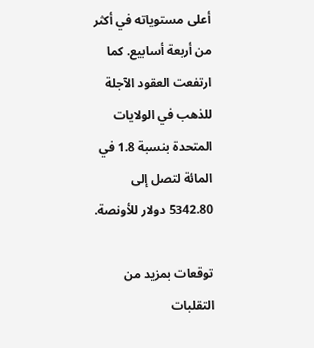أعلى مستوياته في أكثر من أربعة أسابيع. كما ارتفعت العقود الآجلة للذهب في الولايات المتحدة بنسبة 1.8 في المائة لتصل إلى 5342.80 دولار للأونصة.

توقعات بمزيد من التقلبات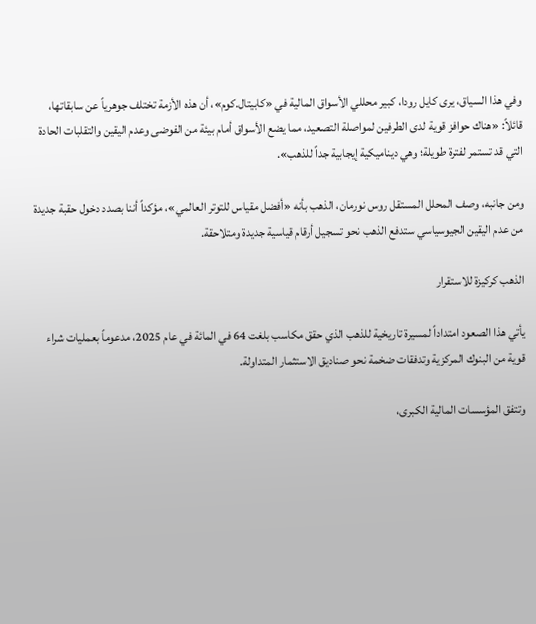وفي هذا السياق، يرى كايل رودا، كبير محللي الأسواق المالية في «كابيتال.كوم»، أن هذه الأزمة تختلف جوهرياً عن سابقاتها، قائلاً: «هناك حوافز قوية لدى الطرفين لمواصلة التصعيد، مما يضع الأسواق أمام بيئة من الفوضى وعدم اليقين والتقلبات الحادة التي قد تستمر لفترة طويلة؛ وهي ديناميكية إيجابية جداً للذهب».

ومن جانبه، وصف المحلل المستقل روس نورمان، الذهب بأنه «أفضل مقياس للتوتر العالمي»، مؤكداً أننا بصدد دخول حقبة جديدة من عدم اليقين الجيوسياسي ستدفع الذهب نحو تسجيل أرقام قياسية جديدة ومتلاحقة.

الذهب كركيزة للاستقرار

يأتي هذا الصعود امتداداً لمسيرة تاريخية للذهب الذي حقق مكاسب بلغت 64 في المائة في عام 2025، مدعوماً بعمليات شراء قوية من البنوك المركزية وتدفقات ضخمة نحو صناديق الاستثمار المتداولة.

وتتفق المؤسسات المالية الكبرى،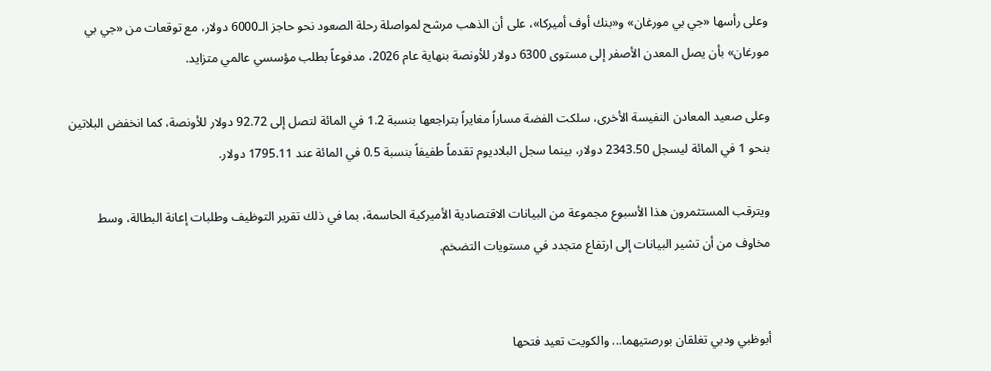وعلى رأسها «جي بي مورغان» و«بنك أوف أميركا»، على أن الذهب مرشح لمواصلة رحلة الصعود نحو حاجز الـ6000 دولار، مع توقعات من «جي بي مورغان» بأن يصل المعدن الأصفر إلى مستوى 6300 دولار للأونصة بنهاية عام 2026، مدفوعاً بطلب مؤسسي عالمي متزايد.

وعلى صعيد المعادن النفيسة الأخرى، سلكت الفضة مساراً مغايراً بتراجعها بنسبة 1.2 في المائة لتصل إلى 92.72 دولار للأونصة، كما انخفض البلاتين بنحو 1 في المائة ليسجل 2343.50 دولار، بينما سجل البلاديوم تقدماً طفيفاً بنسبة 0.5 في المائة عند 1795.11 دولار.

ويترقب المستثمرون هذا الأسبوع مجموعة من البيانات الاقتصادية الأميركية الحاسمة، بما في ذلك تقرير التوظيف وطلبات إعانة البطالة، وسط مخاوف من أن تشير البيانات إلى ارتفاع متجدد في مستويات التضخم.


أبوظبي ودبي تغلقان بورصتيهما... والكويت تعيد فتحها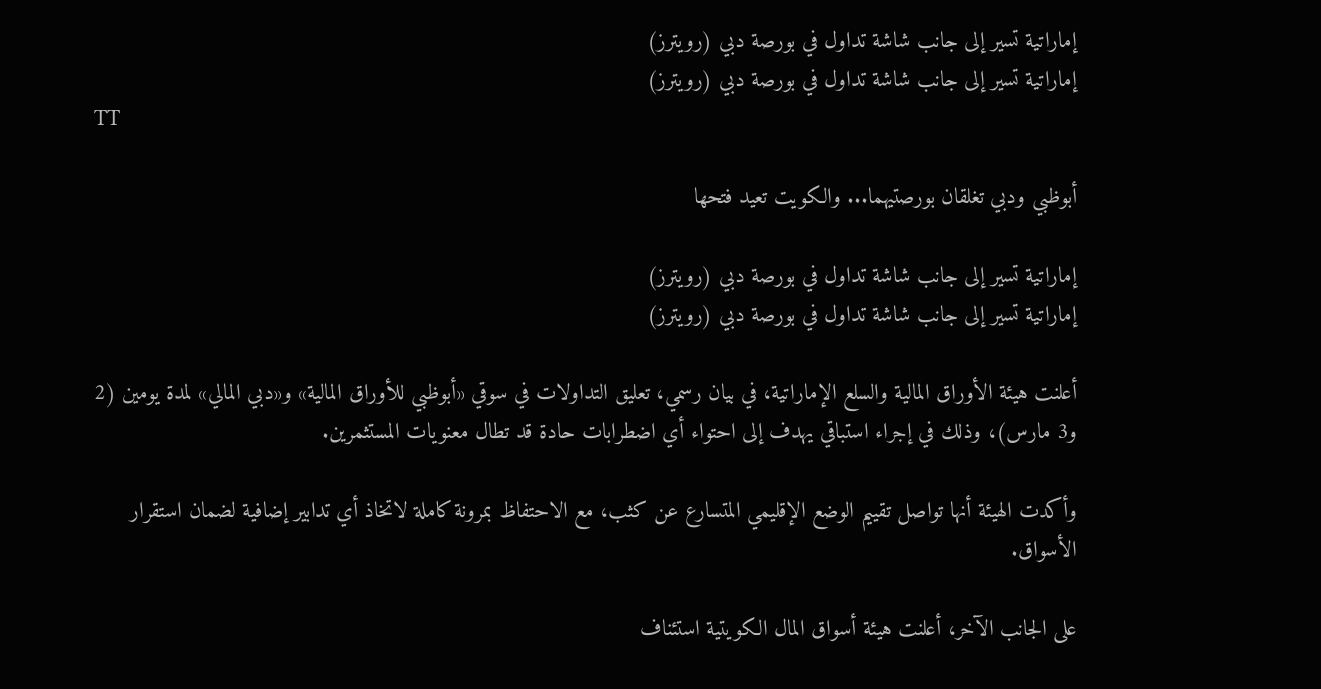إماراتية تسير إلى جانب شاشة تداول في بورصة دبي (رويترز)
إماراتية تسير إلى جانب شاشة تداول في بورصة دبي (رويترز)
TT

أبوظبي ودبي تغلقان بورصتيهما... والكويت تعيد فتحها

إماراتية تسير إلى جانب شاشة تداول في بورصة دبي (رويترز)
إماراتية تسير إلى جانب شاشة تداول في بورصة دبي (رويترز)

أعلنت هيئة الأوراق المالية والسلع الإماراتية، في بيان رسمي، تعليق التداولات في سوقي «أبوظبي للأوراق المالية» و«دبي المالي» لمدة يومين (2 و3 مارس)، وذلك في إجراء استباقي يهدف إلى احتواء أي اضطرابات حادة قد تطال معنويات المستثمرين.

وأكدت الهيئة أنها تواصل تقييم الوضع الإقليمي المتسارع عن كثب، مع الاحتفاظ بمرونة كاملة لاتخاذ أي تدابير إضافية لضمان استقرار الأسواق.

على الجانب الآخر، أعلنت هيئة أسواق المال الكويتية استئناف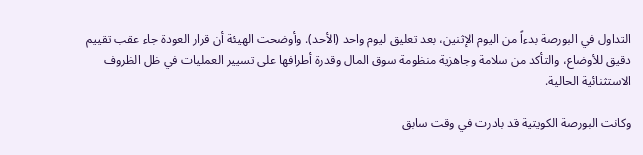التداول في البورصة بدءاً من اليوم الإثنين، بعد تعليق ليوم واحد (الأحد). وأوضحت الهيئة أن قرار العودة جاء عقب تقييم دقيق للأوضاع، والتأكد من سلامة وجاهزية منظومة سوق المال وقدرة أطرافها على تسيير العمليات في ظل الظروف الاستثنائية الحالية.

وكانت البورصة الكويتية قد بادرت في وقت سابق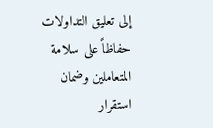إلى تعليق التداولات حفاظاً على سلامة المتعاملين وضمان استقرار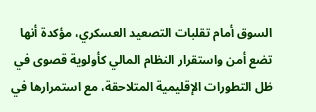السوق أمام تقلبات التصعيد العسكري، مؤكدة أنها تضع أمن واستقرار النظام المالي كأولوية قصوى في ظل التطورات الإقليمية المتلاحقة، مع استمرارها في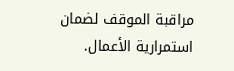مراقبة الموقف لضمان استمرارية الأعمال.